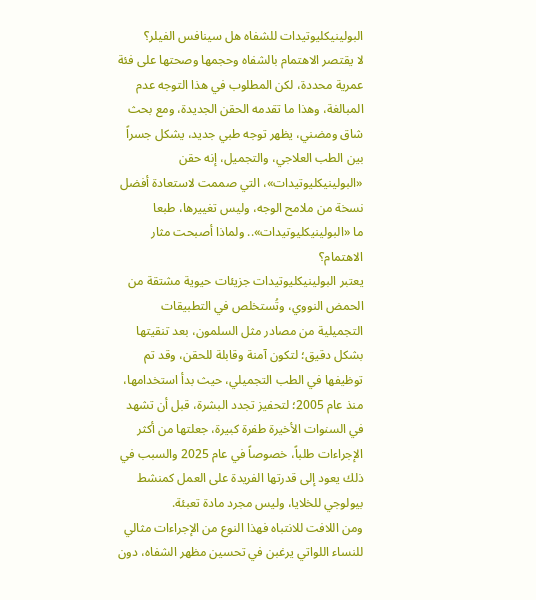البولينيكليوتيدات للشفاه هل سينافس الفيلر؟
لا يقتصر الاهتمام بالشفاه وحجمها وصحتها على فئة عمرية محددة، لكن المطلوب في هذا التوجه عدم المبالغة، وهذا ما تقدمه الحقن الجديدة، ومع بحث شاق ومضني، يظهر توجه طبي جديد، يشكل جسراً بين الطب العلاجي، والتجميل، إنه حقن «البولينيكليوتيدات»، التي صممت لاستعادة أفضل نسخة من ملامح الوجه، وليس تغييرها، طبعا
ما «البولينيكليوتيدات».. ولماذا أصبحت مثار الاهتمام؟
يعتبر البولينيكليوتيدات جزيئات حيوية مشتقة من الحمض النووي، وتُستخلص في التطبيقات التجميلية من مصادر مثل السلمون، بعد تنقيتها بشكل دقيق؛ لتكون آمنة وقابلة للحقن، وقد تم توظيفها في الطب التجميلي، حيث بدأ استخدامها، منذ عام 2005؛ لتحفيز تجدد البشرة، قبل أن تشهد في السنوات الأخيرة طفرة كبيرة، جعلتها من أكثر الإجراءات طلباً، خصوصاً في عام 2025 والسبب في ذلك يعود إلى قدرتها الفريدة على العمل كمنشط بيولوجي للخلايا، وليس مجرد مادة تعبئة.
ومن اللافت للانتباه فهذا النوع من الإجراءات مثالي للنساء اللواتي يرغبن في تحسين مظهر الشفاه، دون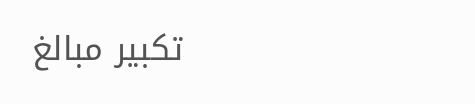تكبير مبالغ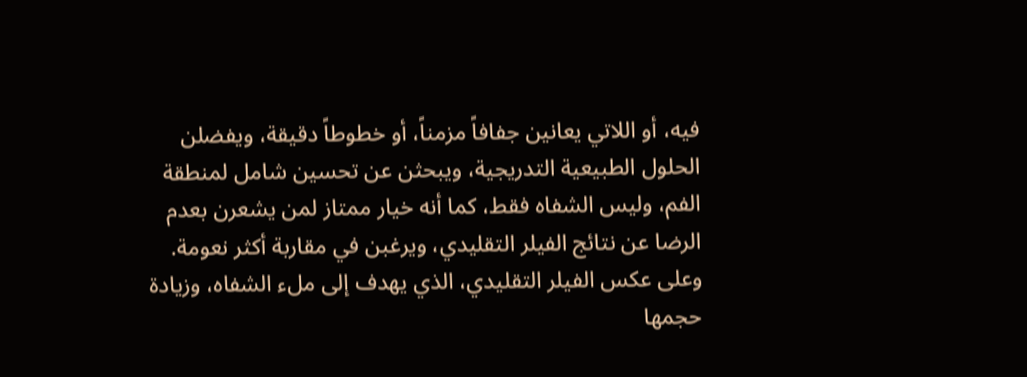فيه، أو اللاتي يعانين جفافاً مزمناً، أو خطوطاً دقيقة، ويفضلن الحلول الطبيعية التدريجية، ويبحثن عن تحسين شامل لمنطقة الفم، وليس الشفاه فقط، كما أنه خيار ممتاز لمن يشعرن بعدم الرضا عن نتائج الفيلر التقليدي، ويرغبن في مقاربة أكثر نعومة.
وعلى عكس الفيلر التقليدي، الذي يهدف إلى ملء الشفاه، وزيادة حجمها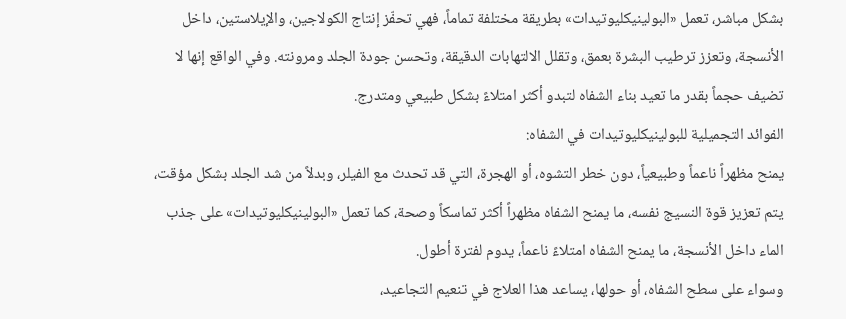بشكل مباشر، تعمل «البولينيكليوتيدات» بطريقة مختلفة تماماً، فهي تحفّز إنتاج الكولاجين، والإيلاستين، داخل الأنسجة، وتعزز ترطيب البشرة بعمق، وتقلل الالتهابات الدقيقة، وتحسن جودة الجلد ومرونته. وفي الواقع إنها لا تضيف حجماً بقدر ما تعيد بناء الشفاه لتبدو أكثر امتلاءً بشكل طبيعي ومتدرج.
الفوائد التجميلية للبولينيكليوتيدات في الشفاه:
يمنح مظهراً ناعماً وطبيعياً، دون خطر التشوه، أو الهجرة، التي قد تحدث مع الفيلر، وبدلاً من شد الجلد بشكل مؤقت، يتم تعزيز قوة النسيج نفسه، ما يمنح الشفاه مظهراً أكثر تماسكاً وصحة، كما تعمل «البولينيكليوتيدات» على جذب الماء داخل الأنسجة، ما يمنح الشفاه امتلاءً ناعماً، يدوم لفترة أطول.
وسواء على سطح الشفاه، أو حولها، يساعد هذا العلاج في تنعيم التجاعيد،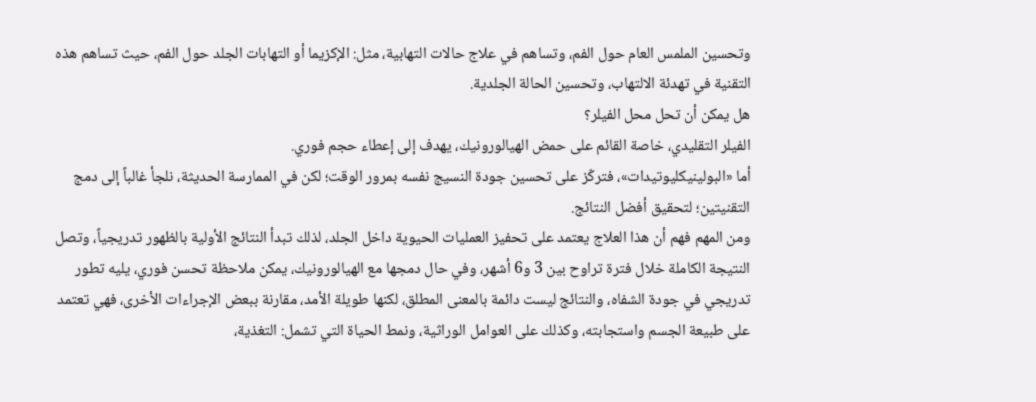وتحسين الملمس العام حول الفم، وتساهم في علاج حالات التهابية، مثل: الإكزيما أو التهابات الجلد حول الفم، حيث تساهم هذه التقنية في تهدئة الالتهاب، وتحسين الحالة الجلدية.
هل يمكن أن تحل محل الفيلر؟
الفيلر التقليدي، خاصة القائم على حمض الهيالورونيك، يهدف إلى إعطاء حجم فوري.
أما «البولينيكليوتيدات»، فتركّز على تحسين جودة النسيج نفسه بمرور الوقت؛ لكن في الممارسة الحديثة، نلجأ غالباً إلى دمج التقنيتين؛ لتحقيق أفضل النتائج.
ومن المهم فهم أن هذا العلاج يعتمد على تحفيز العمليات الحيوية داخل الجلد، لذلك تبدأ النتائج الأولية بالظهور تدريجياً، وتصل النتيجة الكاملة خلال فترة تراوح بين 3 و6 أشهر، وفي حال دمجها مع الهيالورونيك، يمكن ملاحظة تحسن فوري، يليه تطور تدريجي في جودة الشفاه، والنتائج ليست دائمة بالمعنى المطلق، لكنها طويلة الأمد، مقارنة ببعض الإجراءات الأخرى، فهي تعتمد على طبيعة الجسم واستجابته، وكذلك على العوامل الوراثية، ونمط الحياة التي تشمل: التغذية،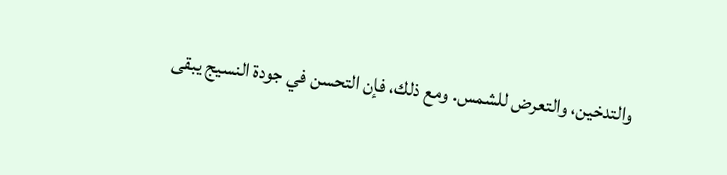والتدخين، والتعرض للشمس. ومع ذلك، فإن التحسن في جودة النسيج يبقى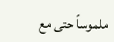ملموساً حتى مع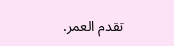تقدم العمر.